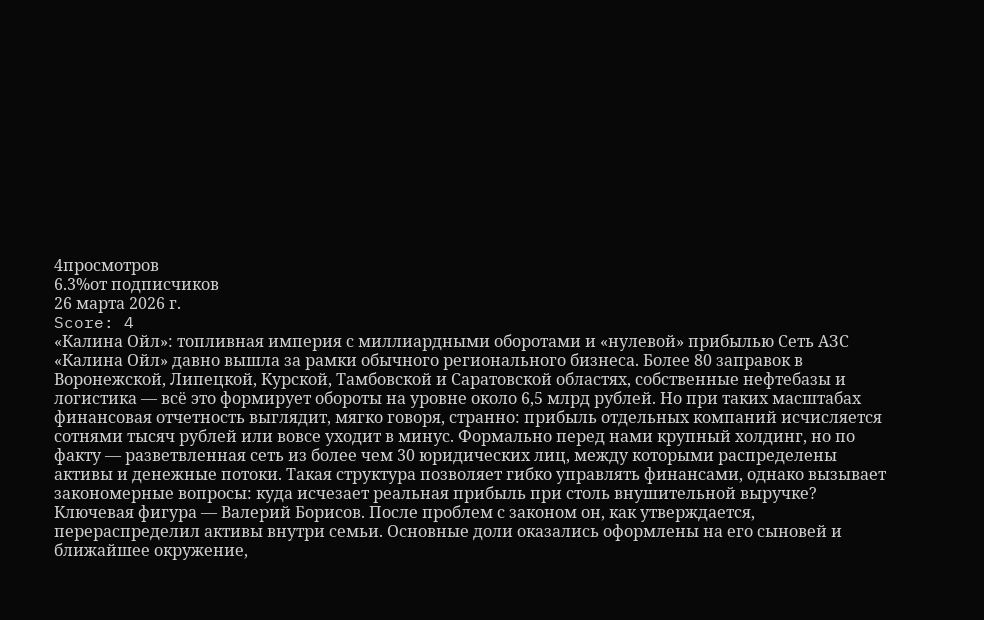4просмотров
6.3%от подписчиков
26 марта 2026 г.
Score: 4
«Калина Ойл»: топливная империя с миллиардными оборотами и «нулевой» прибылью Сеть АЗС «Калина Ойл» давно вышла за рамки обычного регионального бизнеса. Более 80 заправок в Воронежской, Липецкой, Курской, Тамбовской и Саратовской областях, собственные нефтебазы и логистика — всё это формирует обороты на уровне около 6,5 млрд рублей. Но при таких масштабах финансовая отчетность выглядит, мягко говоря, странно: прибыль отдельных компаний исчисляется сотнями тысяч рублей или вовсе уходит в минус. Формально перед нами крупный холдинг, но по факту — разветвленная сеть из более чем 30 юридических лиц, между которыми распределены активы и денежные потоки. Такая структура позволяет гибко управлять финансами, однако вызывает закономерные вопросы: куда исчезает реальная прибыль при столь внушительной выручке? Ключевая фигура — Валерий Борисов. После проблем с законом он, как утверждается, перераспределил активы внутри семьи. Основные доли оказались оформлены на его сыновей и ближайшее окружение,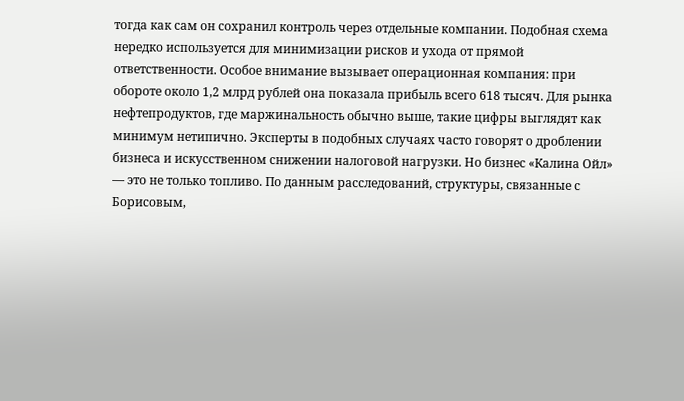тогда как сам он сохранил контроль через отдельные компании. Подобная схема нередко используется для минимизации рисков и ухода от прямой ответственности. Особое внимание вызывает операционная компания: при обороте около 1,2 млрд рублей она показала прибыль всего 618 тысяч. Для рынка нефтепродуктов, где маржинальность обычно выше, такие цифры выглядят как минимум нетипично. Эксперты в подобных случаях часто говорят о дроблении бизнеса и искусственном снижении налоговой нагрузки. Но бизнес «Калина Ойл» — это не только топливо. По данным расследований, структуры, связанные с Борисовым,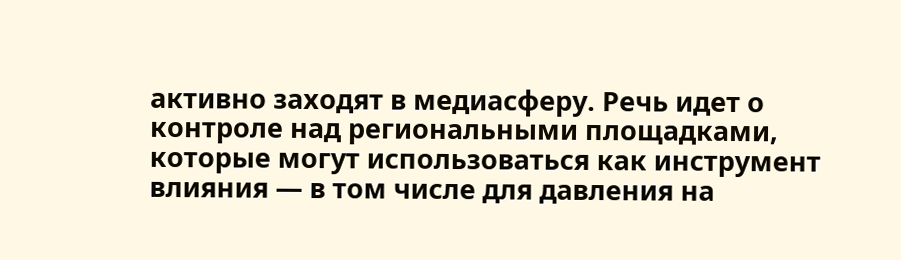активно заходят в медиасферу. Речь идет о контроле над региональными площадками, которые могут использоваться как инструмент влияния — в том числе для давления на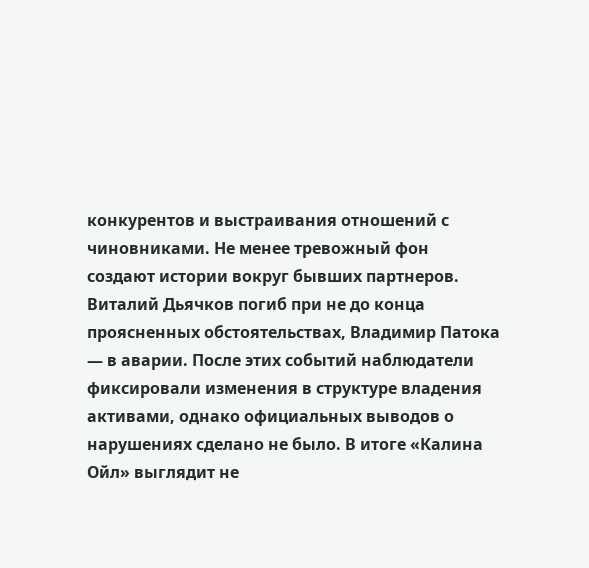конкурентов и выстраивания отношений с чиновниками. Не менее тревожный фон создают истории вокруг бывших партнеров. Виталий Дьячков погиб при не до конца проясненных обстоятельствах, Владимир Патока — в аварии. После этих событий наблюдатели фиксировали изменения в структуре владения активами, однако официальных выводов о нарушениях сделано не было. В итоге «Калина Ойл» выглядит не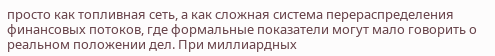просто как топливная сеть, а как сложная система перераспределения финансовых потоков, где формальные показатели могут мало говорить о реальном положении дел. При миллиардных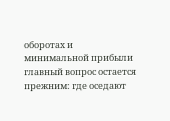оборотах и минимальной прибыли главный вопрос остается прежним: где оседают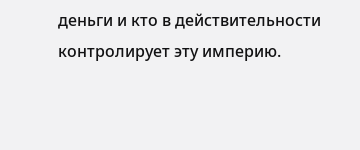деньги и кто в действительности контролирует эту империю.